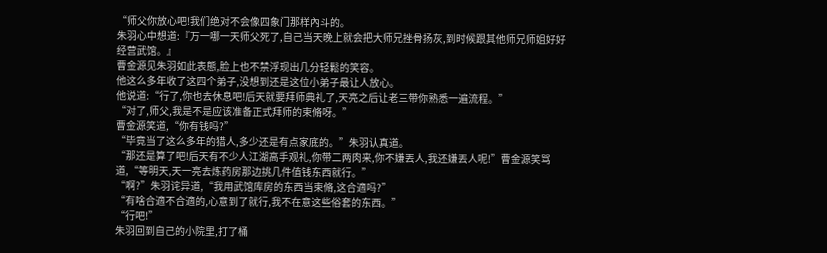“师父你放心吧!我们绝对不会像四象门那样內斗的。
朱羽心中想道:『万一哪一天师父死了,自己当天晚上就会把大师兄挫骨扬灰,到时候跟其他师兄师姐好好经营武馆。』
曹金源见朱羽如此表態,脸上也不禁浮现出几分轻鬆的笑容。
他这么多年收了这四个弟子,没想到还是这位小弟子最让人放心。
他说道:“行了,你也去休息吧!后天就要拜师典礼了,天亮之后让老三带你熟悉一遍流程。”
“对了,师父,我是不是应该准备正式拜师的束脩呀。”
曹金源笑道,“你有钱吗?”
“毕竟当了这么多年的猎人,多少还是有点家底的。”朱羽认真道。
“那还是算了吧!后天有不少人江湖高手观礼,你带二两肉来,你不嫌丟人,我还嫌丟人呢!”曹金源笑骂道,“等明天,天一亮去炼药房那边挑几件值钱东西就行。”
“啊?”朱羽诧异道,“我用武馆库房的东西当束脩,这合適吗?”
“有啥合適不合適的,心意到了就行,我不在意这些俗套的东西。”
“行吧!”
朱羽回到自己的小院里,打了桶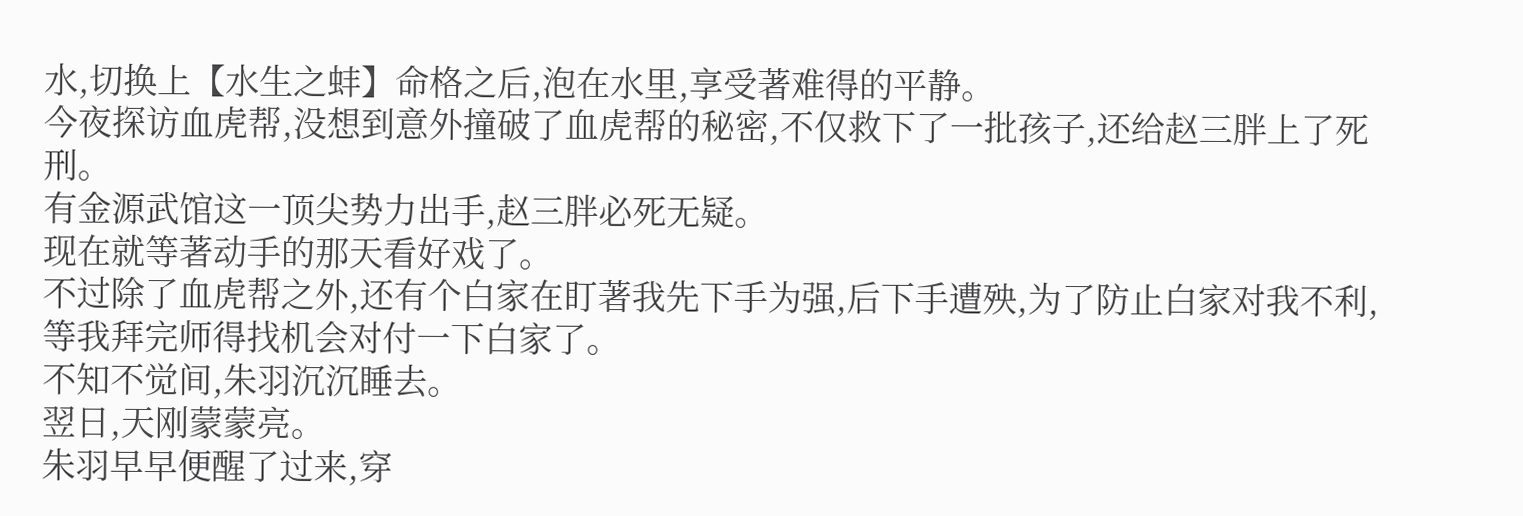水,切换上【水生之蚌】命格之后,泡在水里,享受著难得的平静。
今夜探访血虎帮,没想到意外撞破了血虎帮的秘密,不仅救下了一批孩子,还给赵三胖上了死刑。
有金源武馆这一顶尖势力出手,赵三胖必死无疑。
现在就等著动手的那天看好戏了。
不过除了血虎帮之外,还有个白家在盯著我先下手为强,后下手遭殃,为了防止白家对我不利,等我拜完师得找机会对付一下白家了。
不知不觉间,朱羽沉沉睡去。
翌日,天刚蒙蒙亮。
朱羽早早便醒了过来,穿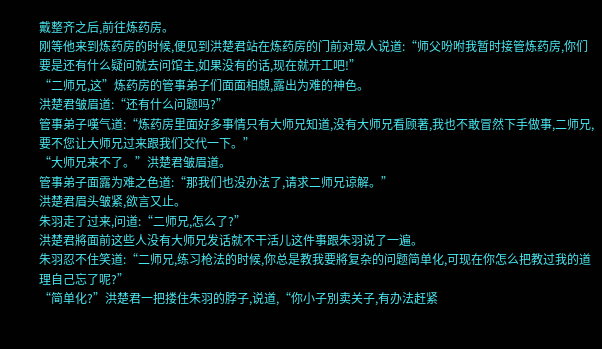戴整齐之后,前往炼药房。
刚等他来到炼药房的时候,便见到洪楚君站在炼药房的门前对眾人说道:“师父吩咐我暂时接管炼药房,你们要是还有什么疑问就去问馆主,如果没有的话,现在就开工吧!”
“二师兄,这”炼药房的管事弟子们面面相覷,露出为难的神色。
洪楚君皱眉道:“还有什么问题吗?”
管事弟子嘆气道:“炼药房里面好多事情只有大师兄知道,没有大师兄看顾著,我也不敢冒然下手做事,二师兄,要不您让大师兄过来跟我们交代一下。”
“大师兄来不了。”洪楚君皱眉道。
管事弟子面露为难之色道:“那我们也没办法了,请求二师兄谅解。”
洪楚君眉头皱紧,欲言又止。
朱羽走了过来,问道:“二师兄,怎么了?”
洪楚君將面前这些人没有大师兄发话就不干活儿这件事跟朱羽说了一遍。
朱羽忍不住笑道:“二师兄,练习枪法的时候,你总是教我要將复杂的问题简单化,可现在你怎么把教过我的道理自己忘了呢?”
“简单化?”洪楚君一把搂住朱羽的脖子,说道,“你小子別卖关子,有办法赶紧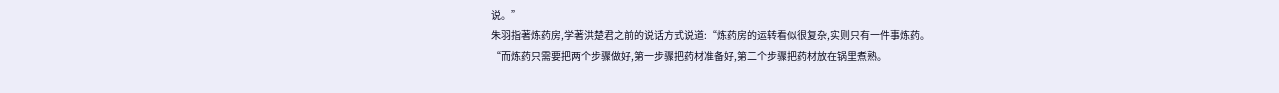说。”
朱羽指著炼药房,学著洪楚君之前的说话方式说道:“炼药房的运转看似很复杂,实则只有一件事炼药。
“而炼药只需要把两个步骤做好,第一步骤把药材准备好,第二个步骤把药材放在锅里煮熟。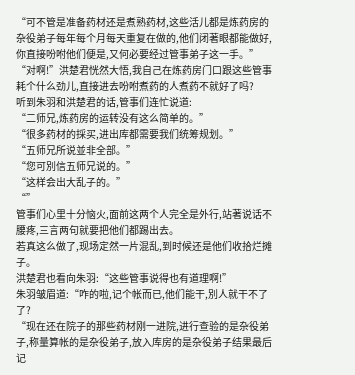“可不管是准备药材还是煮熟药材,这些活儿都是炼药房的杂役弟子每年每个月每天重复在做的,他们闭著眼都能做好,你直接吩咐他们便是,又何必要经过管事弟子这一手。” “对啊!”洪楚君恍然大悟,我自己在炼药房门口跟这些管事耗个什么劲儿,直接进去吩咐煮药的人煮药不就好了吗?
听到朱羽和洪楚君的话,管事们连忙说道:
“二师兄,炼药房的运转没有这么简单的。”
“很多药材的採买,进出库都需要我们统筹规划。”
“五师兄所说並非全部。”
“您可別信五师兄说的。”
“这样会出大乱子的。”
“”
管事们心里十分恼火,面前这两个人完全是外行,站著说话不腰疼,三言两句就要把他们都踢出去。
若真这么做了,现场定然一片混乱,到时候还是他们收拾烂摊子。
洪楚君也看向朱羽:“这些管事说得也有道理啊!”
朱羽皱眉道:“咋的啦,记个帐而已,他们能干,別人就干不了了?
“现在还在院子的那些药材刚一进院,进行查验的是杂役弟子,称量算帐的是杂役弟子,放入库房的是杂役弟子结果最后记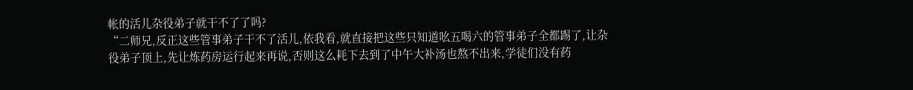帐的活儿杂役弟子就干不了了吗?
“二师兄,反正这些管事弟子干不了活儿,依我看,就直接把这些只知道吆五喝六的管事弟子全都踢了,让杂役弟子顶上,先让炼药房运行起来再说,否则这么耗下去到了中午大补汤也熬不出来,学徒们没有药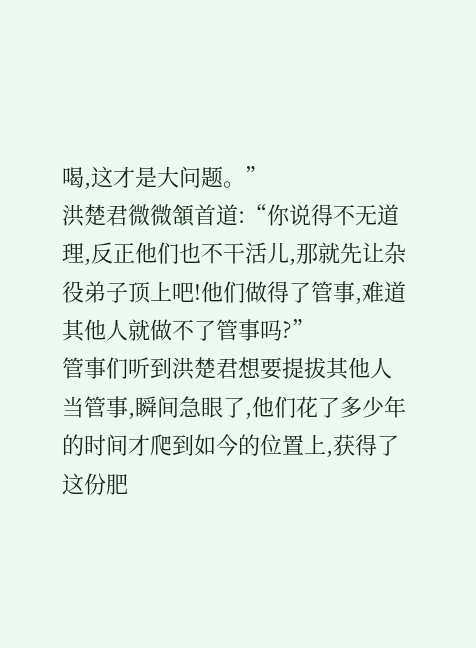喝,这才是大问题。”
洪楚君微微頷首道:“你说得不无道理,反正他们也不干活儿,那就先让杂役弟子顶上吧!他们做得了管事,难道其他人就做不了管事吗?”
管事们听到洪楚君想要提拔其他人当管事,瞬间急眼了,他们花了多少年的时间才爬到如今的位置上,获得了这份肥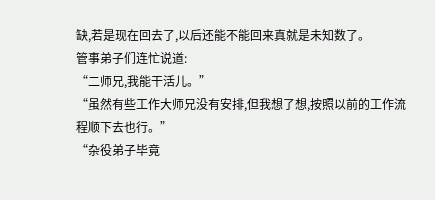缺,若是现在回去了,以后还能不能回来真就是未知数了。
管事弟子们连忙说道:
“二师兄,我能干活儿。”
“虽然有些工作大师兄没有安排,但我想了想,按照以前的工作流程顺下去也行。”
“杂役弟子毕竟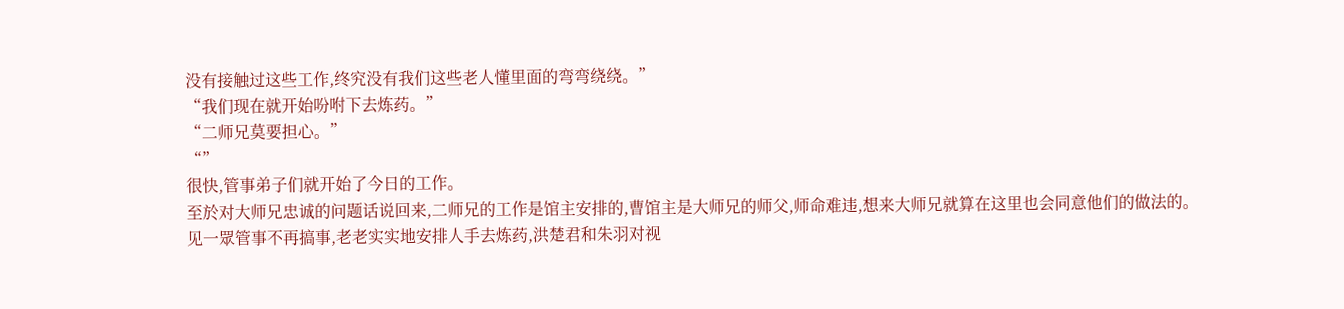没有接触过这些工作,终究没有我们这些老人懂里面的弯弯绕绕。”
“我们现在就开始吩咐下去炼药。”
“二师兄莫要担心。”
“”
很快,管事弟子们就开始了今日的工作。
至於对大师兄忠诚的问题话说回来,二师兄的工作是馆主安排的,曹馆主是大师兄的师父,师命难违,想来大师兄就算在这里也会同意他们的做法的。
见一眾管事不再搞事,老老实实地安排人手去炼药,洪楚君和朱羽对视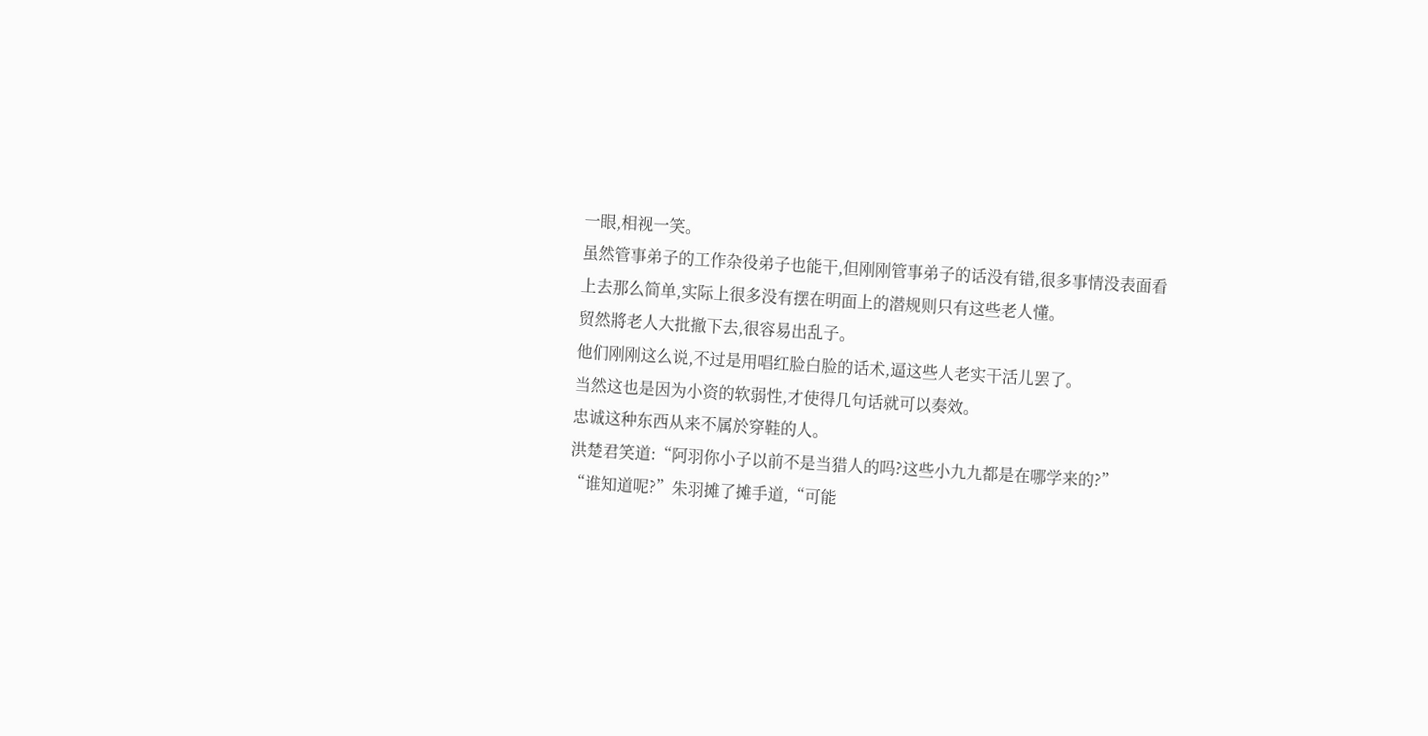一眼,相视一笑。
虽然管事弟子的工作杂役弟子也能干,但刚刚管事弟子的话没有错,很多事情没表面看上去那么简单,实际上很多没有摆在明面上的潜规则只有这些老人懂。
贸然將老人大批撤下去,很容易出乱子。
他们刚刚这么说,不过是用唱红脸白脸的话术,逼这些人老实干活儿罢了。
当然这也是因为小资的软弱性,才使得几句话就可以奏效。
忠诚这种东西从来不属於穿鞋的人。
洪楚君笑道:“阿羽你小子以前不是当猎人的吗?这些小九九都是在哪学来的?”
“谁知道呢?”朱羽摊了摊手道,“可能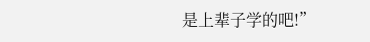是上辈子学的吧!”